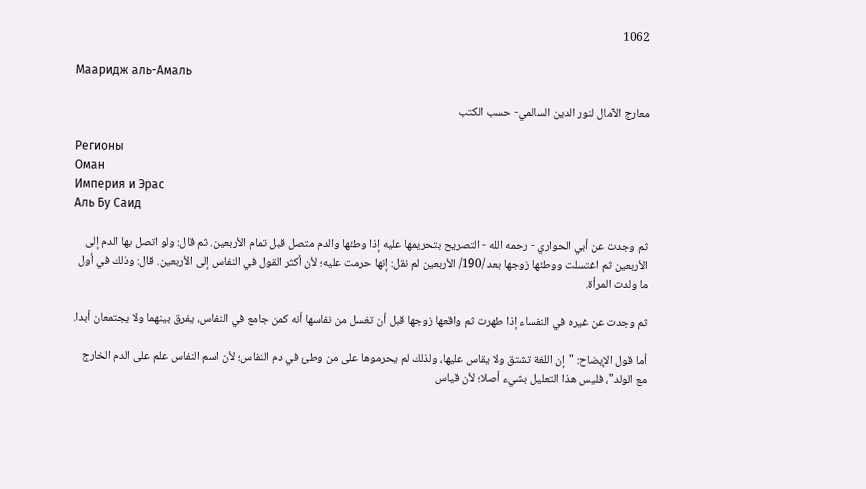1062

Мааридж аль-Амаль

معارج الآمال لنور الدين السالمي- حسب الكتب

Регионы
Оман
Империя и Эрас
Аль Бу Саид

ثم وجدت عن أبي الحواري - رحمه الله - التصريح بتحريمها عليه إذا وطئها والدم متصل قبل تمام الأربعين. ثم قال: ولو اتصل بها الدم إلى الأربعين ثم اغتسلت ووطئها زوجها بعد /190/ الأربعين لم نقل: إنها حرمت عليه؛ لأن أكثر القول في النفاس إلى الأربعين. قال: وذلك في أول ما ولدت المرأة.

ثم وجدت عن غيره في النفساء إذا طهرت ثم واقعها زوجها قبل أن تغسل من نفاسها أنه كمن جامع في النفاس، يفرق بينهما ولا يجتمعان أبدا.

أما قول الإيضاح: "إن اللغة تشتق ولا يقاس عليها، ولذلك لم يحرموها على من وطئ في دم النفاس؛ لأن اسم النفاس علم على الدم الخارج مع الولد"، فليس هذا التعليل بشيء أصلا؛ لأن قياس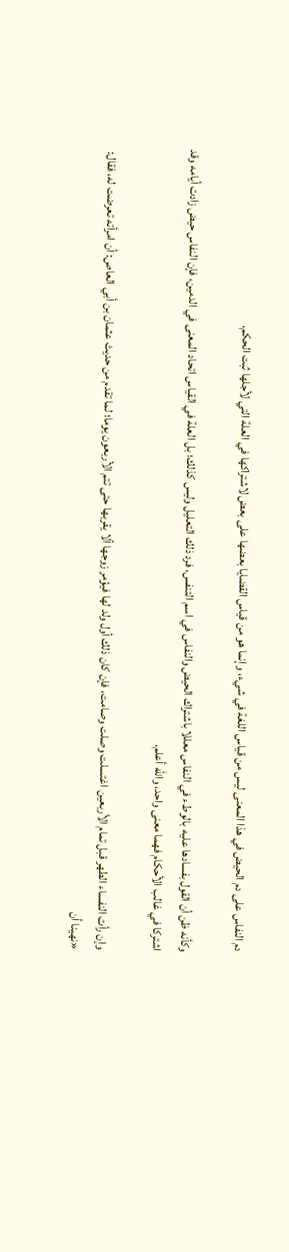دم النفاس على دم الحيض في هذا المعنى ليس من قياس اللغة في شيء، وإنما هو من قياس القضايا بعضها على بعض لاشتراكها في العلة التي لأجلها ثبت الحكم.

وكأنه ظن أن القول بفسادها عليه بالوطء في النفاس معللا باشتراك الحيض والنفاس في اسم التنفس، فرد ذلك التعليل وليس كذلك؛ بل العلة في القياس اتحاد المعنى في الدمين، فإن النفاس حيض زادت أيامه وقد اشتركا في غالب الأحكام فهما معنى واحد، والله أعلم.

وإن رأت النفساء الطهر قبل تمام الأربعين اغتسلت وصلت وصامت، فإن كان ذلك أول ولد لها فيؤمر زوجها ألا يقربها حتى تتم الأربعون يوما؛ لما تقدم من حديث عثمان بن أبي العاص: أن امرأته تعرضت له، فقال: «نهينا أن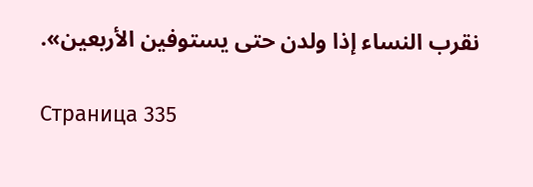نقرب النساء إذا ولدن حتى يستوفين الأربعين».

Страница 335